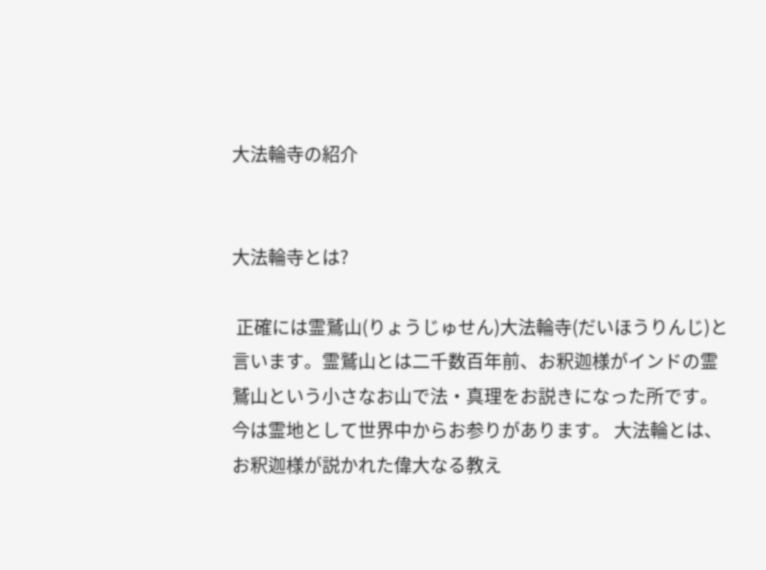大法輪寺の紹介


大法輪寺とは?

 正確には霊鷲山(りょうじゅせん)大法輪寺(だいほうりんじ)と言います。霊鷲山とは二千数百年前、お釈迦様がインドの霊鷲山という小さなお山で法・真理をお説きになった所です。今は霊地として世界中からお参りがあります。 大法輪とは、お釈迦様が説かれた偉大なる教え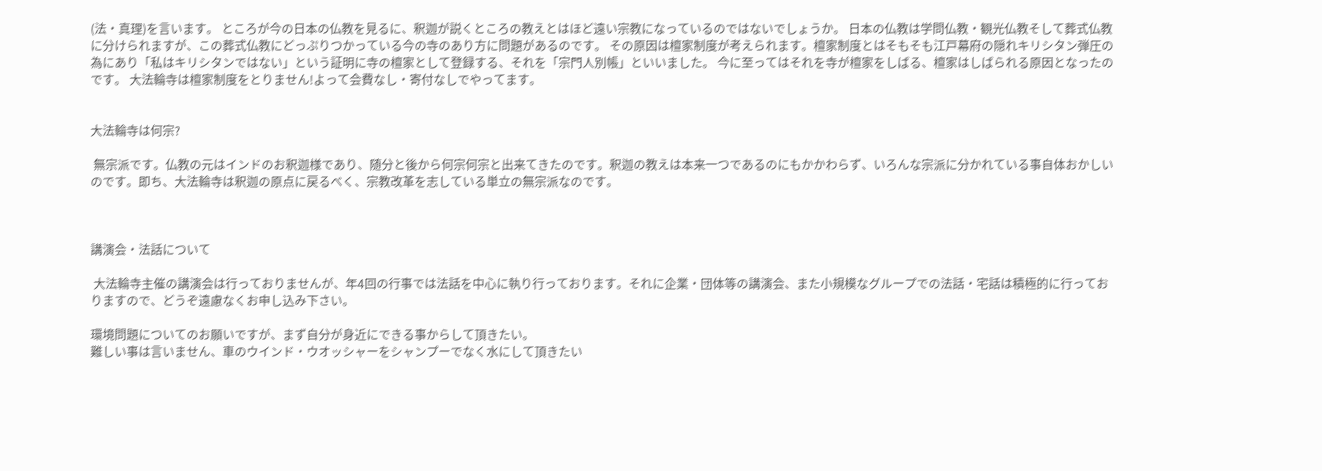(法・真理)を言います。 ところが今の日本の仏教を見るに、釈迦が説くところの教えとはほど遠い宗教になっているのではないでしょうか。 日本の仏教は学問仏教・観光仏教そして葬式仏教に分けられますが、この葬式仏教にどっぷりつかっている今の寺のあり方に問題があるのです。 その原因は檀家制度が考えられます。檀家制度とはそもそも江戸幕府の隠れキリシタン弾圧の為にあり「私はキリシタンではない」という証明に寺の檀家として登録する、それを「宗門人別帳」といいました。 今に至ってはそれを寺が檀家をしばる、檀家はしばられる原因となったのです。 大法輪寺は檀家制度をとりません!よって会費なし・寄付なしでやってます。


大法輪寺は何宗?

 無宗派です。仏教の元はインドのお釈迦様であり、随分と後から何宗何宗と出来てきたのです。釈迦の教えは本来一つであるのにもかかわらず、いろんな宗派に分かれている事自体おかしいのです。即ち、大法輪寺は釈迦の原点に戻るべく、宗教改革を志している単立の無宗派なのです。



講演会・法話について

 大法輪寺主催の講演会は行っておりませんが、年4回の行事では法話を中心に執り行っております。それに企業・団体等の講演会、また小規模なグループでの法話・宅話は積極的に行っておりますので、どうぞ遠慮なくお申し込み下さい。

環境問題についてのお願いですが、まず自分が身近にできる事からして頂きたい。
難しい事は言いません、車のウインド・ウオッシャーをシャンプーでなく水にして頂きたい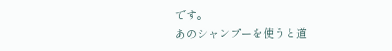です。
あのシャンプーを使うと道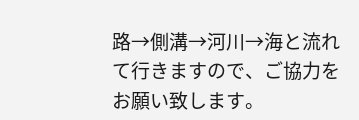路→側溝→河川→海と流れて行きますので、ご協力をお願い致します。